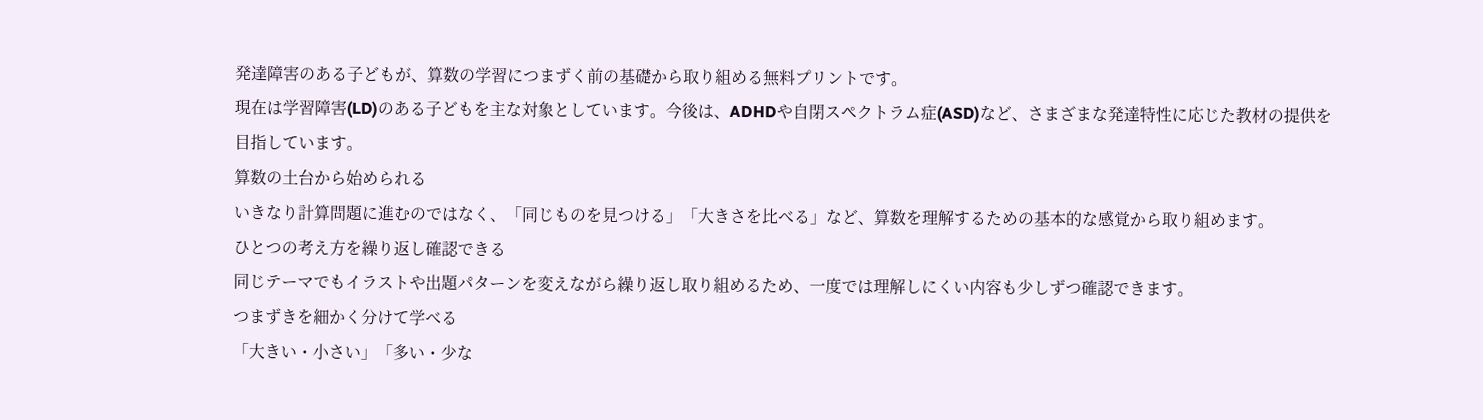発達障害のある子どもが、算数の学習につまずく前の基礎から取り組める無料プリントです。
現在は学習障害(LD)のある子どもを主な対象としています。今後は、ADHDや自閉スペクトラム症(ASD)など、さまざまな発達特性に応じた教材の提供を目指しています。
算数の土台から始められる
いきなり計算問題に進むのではなく、「同じものを見つける」「大きさを比べる」など、算数を理解するための基本的な感覚から取り組めます。
ひとつの考え方を繰り返し確認できる
同じテーマでもイラストや出題パターンを変えながら繰り返し取り組めるため、一度では理解しにくい内容も少しずつ確認できます。
つまずきを細かく分けて学べる
「大きい・小さい」「多い・少な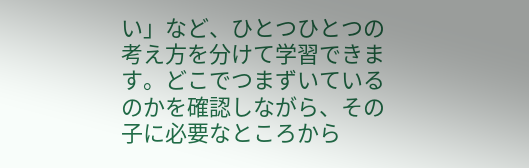い」など、ひとつひとつの考え方を分けて学習できます。どこでつまずいているのかを確認しながら、その子に必要なところから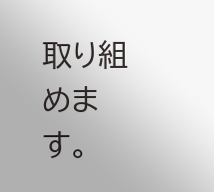取り組めます。